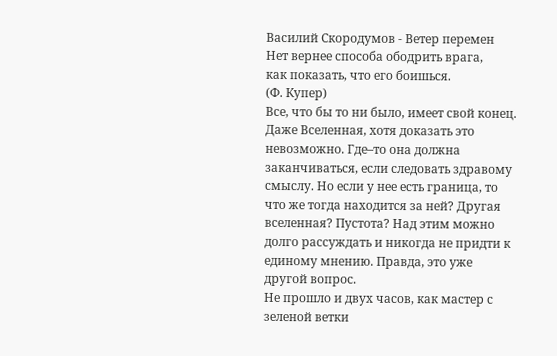Василий Скородумов - Ветер перемен
Нет вернее способа ободрить врага,
как показать, что его боишься.
(Ф. Купер)
Все, что бы то ни было, имеет свой конец. Даже Вселенная, хотя доказать это невозможно. Где–то она должна заканчиваться, если следовать здравому смыслу. Но если у нее есть граница, то что же тогда находится за ней? Другая вселенная? Пустота? Над этим можно долго рассуждать и никогда не придти к единому мнению. Правда, это уже другой вопрос.
Не прошло и двух часов, как мастер с зеленой ветки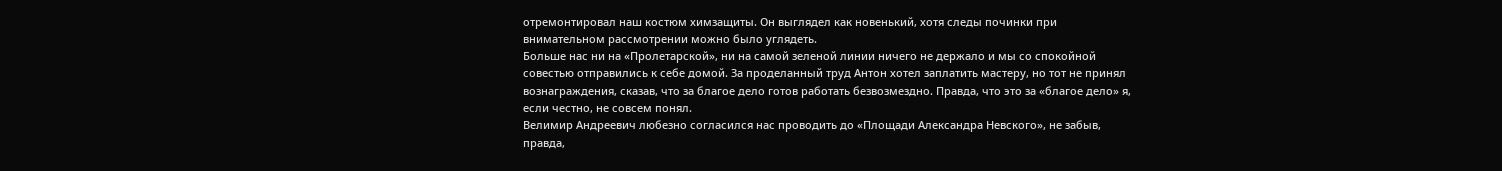отремонтировал наш костюм химзащиты. Он выглядел как новенький, хотя следы починки при внимательном рассмотрении можно было углядеть.
Больше нас ни на «Пролетарской», ни на самой зеленой линии ничего не держало и мы со спокойной совестью отправились к себе домой. За проделанный труд Антон хотел заплатить мастеру, но тот не принял вознаграждения, сказав, что за благое дело готов работать безвозмездно. Правда, что это за «благое дело» я, если честно, не совсем понял.
Велимир Андреевич любезно согласился нас проводить до «Площади Александра Невского», не забыв, правда,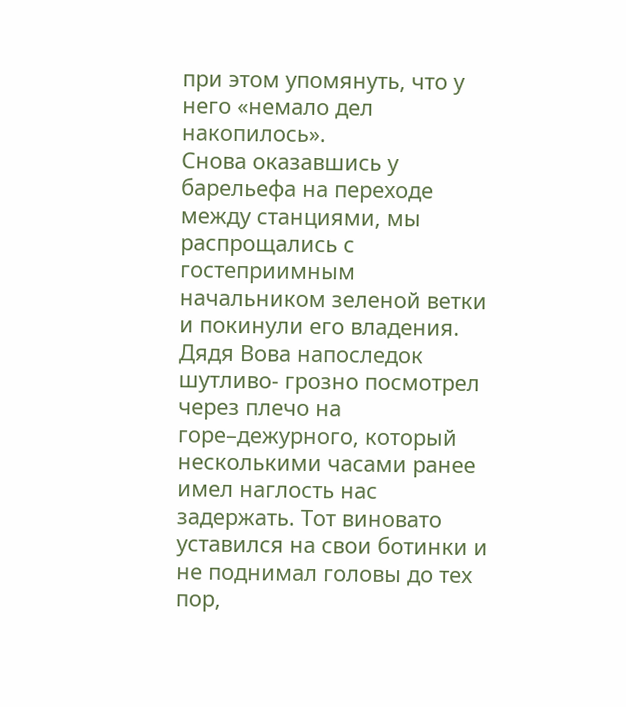при этом упомянуть, что у него «немало дел накопилось».
Снова оказавшись у барельефа на переходе между станциями, мы распрощались с гостеприимным начальником зеленой ветки и покинули его владения. Дядя Вова напоследок шутливо- грозно посмотрел через плечо на горе–дежурного, который несколькими часами ранее имел наглость нас задержать. Тот виновато уставился на свои ботинки и не поднимал головы до тех пор,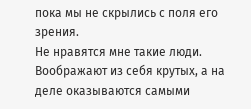пока мы не скрылись с поля его зрения.
Не нравятся мне такие люди. Воображают из себя крутых, а на деле оказываются самыми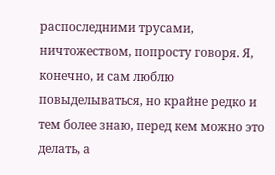распоследними трусами, ничтожеством, попросту говоря. Я, конечно, и сам люблю повыделываться, но крайне редко и тем более знаю, перед кем можно это делать, а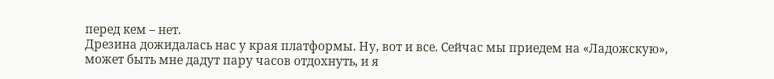перед кем – нет.
Дрезина дожидалась нас у края платформы. Ну, вот и все. Сейчас мы приедем на «Ладожскую», может быть мне дадут пару часов отдохнуть, и я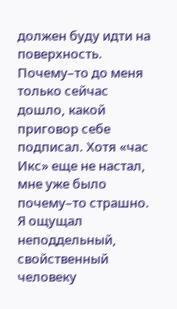должен буду идти на поверхность. Почему–то до меня только сейчас дошло, какой приговор себе подписал. Хотя «час Икс» еще не настал, мне уже было почему–то страшно. Я ощущал неподдельный, свойственный человеку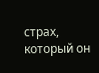страх, который он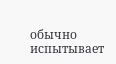обычно испытывает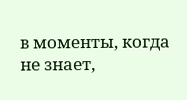в моменты, когда не знает,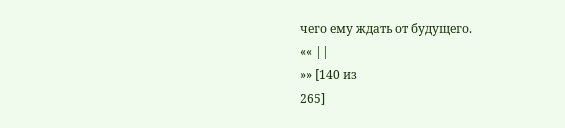чего ему ждать от будущего.
«« ||
»» [140 из
265]